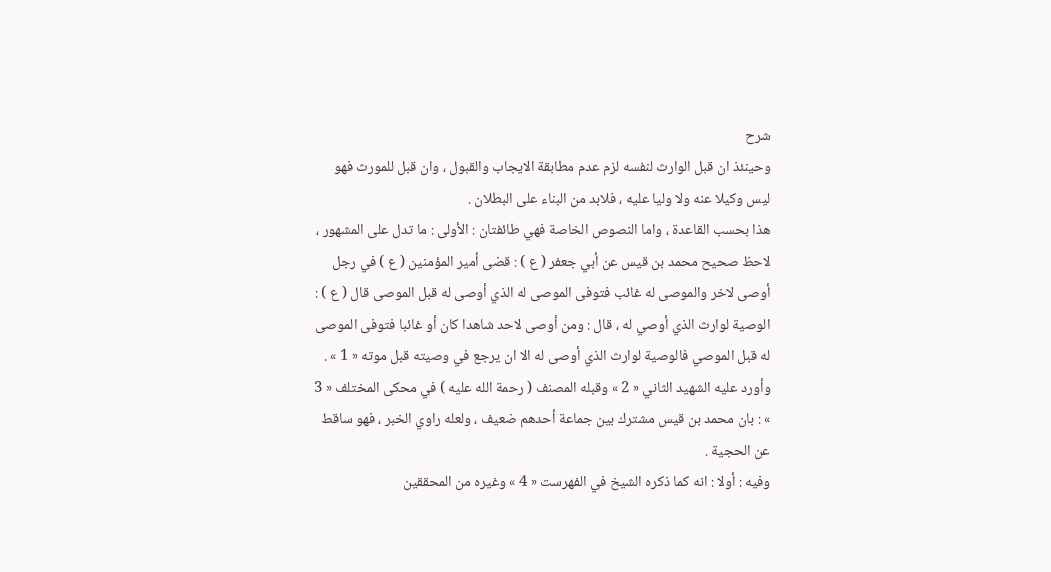شرح
وحينئذ ان قبل الوارث لنفسه لزم عدم مطابقة الايجاب والقبول ، وان قبل للمورث فهو ليس وكيلا عنه ولا وليا عليه ، فلابد من البناء على البطلان .
هذا بحسب القاعدة ، واما النصوص الخاصة فهي طائفتان : الأولى : ما تدل على المشهور ، لاحظ صحيح محمد بن قيس عن أبي جعفر ( ع ) : قضى أمير المؤمنين ( ع ) في رجل أوصى لاخر والموصى له غائب فتوفى الموصى له الذي أوصى له قبل الموصى قال ( ع ) : الوصية لوارث الذي أوصي له ، قال : ومن أوصى لاحد شاهدا كان أو غائبا فتوفى الموصى له قبل الموصي فالوصية لوارث الذي أوصى له الا ان يرجع في وصيته قبل موته « 1 » .
وأورد عليه الشهيد الثاني « 2 » وقبله المصنف ( رحمة الله عليه ) في محكى المختلف « 3 » : بان محمد بن قيس مشترك بين جماعة أحدهم ضعيف ، ولعله راوي الخبر ، فهو ساقط عن الحجية .
وفيه : أولا : انه كما ذكره الشيخ في الفهرست « 4 » وغيره من المحققين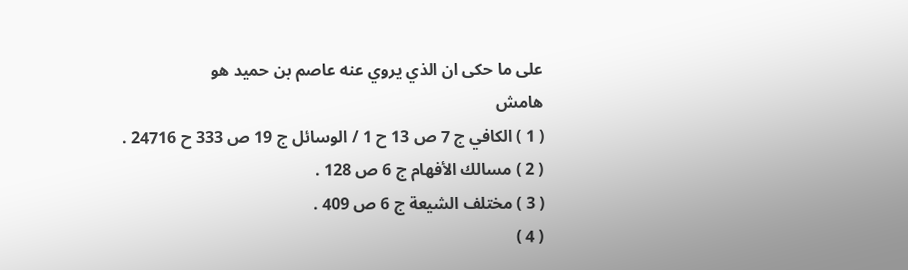على ما حكى ان الذي يروي عنه عاصم بن حميد هو
هامش
( 1 ) الكافي ج 7 ص 13 ح 1 / الوسائل ج 19 ص 333 ح 24716 .
( 2 ) مسالك الأفهام ج 6 ص 128 .
( 3 ) مختلف الشيعة ج 6 ص 409 .
( 4 )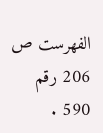الفهرست ص 206 رقم 590 .